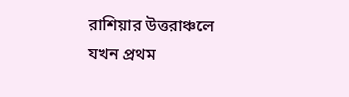রাশিয়ার উত্তরাঞ্চলে যখন প্রথম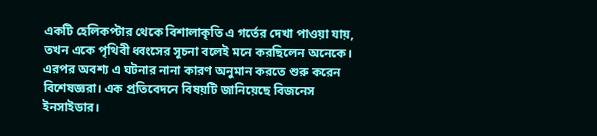একটি হেলিকপ্টার থেকে বিশালাকৃতি এ গর্তের দেখা পাওয়া যায়, তখন একে পৃথিবী ধ্বংসের সূচনা বলেই মনে করছিলেন অনেকে। এরপর অবশ্য এ ঘটনার নানা কারণ অনুমান করতে শুরু করেন বিশেষজ্ঞরা। এক প্রতিবেদনে বিষয়টি জানিয়েছে বিজনেস ইনসাইডার।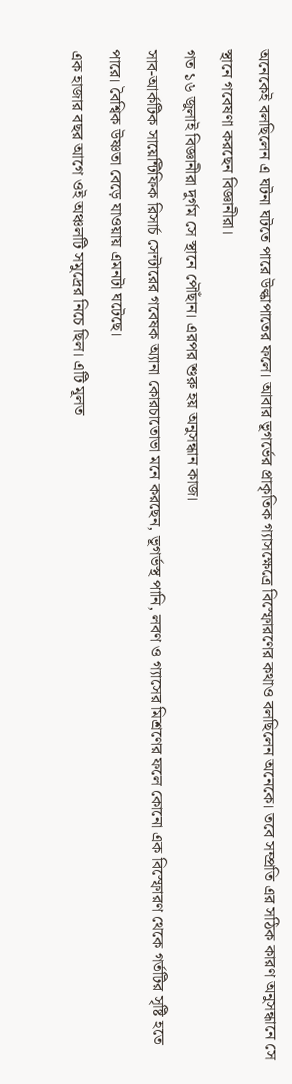অনেকেই বলছিলেন এ ঘটনা ঘটতে পারে উল্কাপাতের ফলে। আবার ভূগর্ভের প্রাকৃতিক গ্যাসক্ষেত্রে বিস্ফোরণের কথাও বলছিলেন অনেকে। তবে সম্প্রতি এর সঠিক কারণ অনুসন্ধানে সে স্থানে গবেষণা করছেন বিজ্ঞানীরা।
গত ১৬ জুলাই বিজ্ঞানীরা দুর্গম সে স্থানে পৌঁছান। এরপর শুরু হয় অনুসন্ধান কাজ।
সাব-আর্কটিক সায়েন্টিফিক রিসার্চ সেন্টারের গবেষক অ্যানা কোরচাতোভা মনে করছেন, ভূগর্ভস্থ পানি, লবণ ও গ্যাসের মিশ্রণের ফলে কোনো এক বিস্ফোরণ থেকে গর্তটির সৃষ্টি হতে পারে। বৈশ্বিক উষ্ণতা বেড়ে যাওয়ায় এমনটা ঘটেছে।
এক হাজার বছর আগে ওই অঞ্চলটি সমুদ্রের নিচে ছিল। এটি মূলত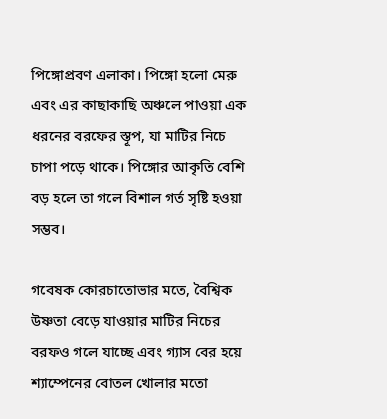পিঙ্গোপ্রবণ এলাকা। পিঙ্গো হলো মেরু এবং এর কাছাকাছি অঞ্চলে পাওয়া এক ধরনের বরফের স্তূপ, যা মাটির নিচে চাপা পড়ে থাকে। পিঙ্গোর আকৃতি বেশি বড় হলে তা গলে বিশাল গর্ত সৃষ্টি হওয়া সম্ভব।

গবেষক কোরচাতোভার মতে, বৈশ্বিক উষ্ণতা বেড়ে যাওয়ার মাটির নিচের বরফও গলে যাচ্ছে এবং গ্যাস বের হয়ে শ্যাম্পেনের বোতল খোলার মতো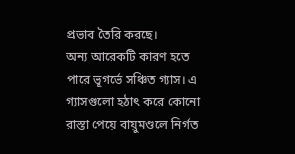প্রভাব তৈরি করছে।
অন্য আরেকটি কারণ হতে পারে ভূগর্ভে সঞ্চিত গ্যাস। এ গ্যাসগুলো হঠাৎ করে কোনো রাস্তা পেয়ে বায়ুমণ্ডলে নির্গত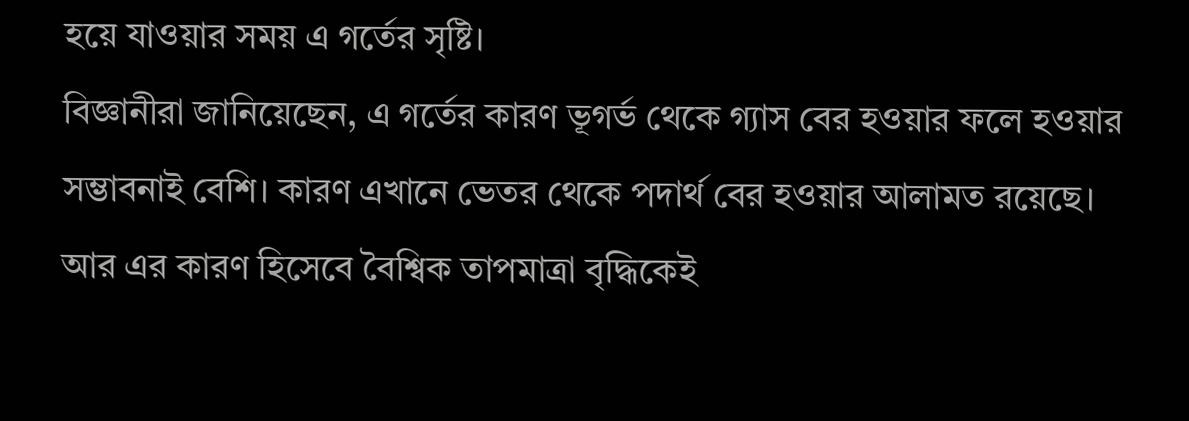হয়ে যাওয়ার সময় এ গর্তের সৃষ্টি।
বিজ্ঞানীরা জানিয়েছেন, এ গর্তের কারণ ভূগর্ভ থেকে গ্যাস বের হওয়ার ফলে হওয়ার সম্ভাবনাই বেশি। কারণ এখানে ভেতর থেকে পদার্থ বের হওয়ার আলামত রয়েছে। আর এর কারণ হিসেবে বৈশ্বিক তাপমাত্রা বৃদ্ধিকেই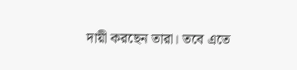দায়ী করছেন তারা। তবে এতে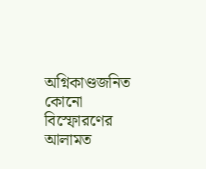অগ্নিকাণ্ডজনিত কোনো বিস্ফোরণের আলামত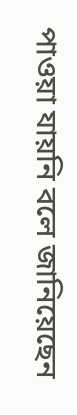পাওয়া যায়নি বলে জানিয়েছেন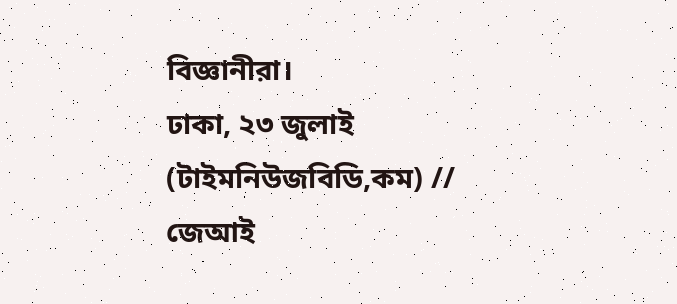বিজ্ঞানীরা।
ঢাকা, ২৩ জুলাই (টাইমনিউজবিডি,কম) // জেআই